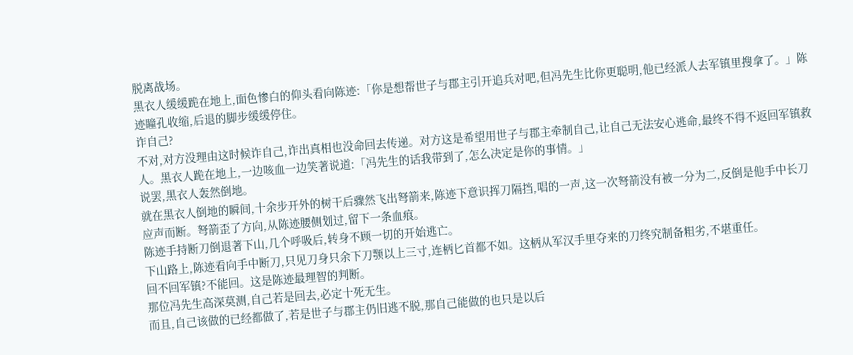脱离战场。
黑衣人缓缓跪在地上,面色惨白的仰头看向陈迹:「你是想帮世子与郡主引开追兵对吧,但冯先生比你更聪明,他已经派人去军镇里搜拿了。」陈迹瞳孔收缩,后退的脚步缓缓停住。
诈自己?
不对,对方没理由这时候诈自己,诈出真相也没命回去传递。对方这是希望用世子与郡主牵制自己,让自己无法安心逃命,最终不得不返回军镇救人。黑衣人跪在地上,一边咳血一边笑著说道:「冯先生的话我带到了,怎么决定是你的事情。」
说罢,黑衣人轰然倒地。
就在黑衣人倒地的瞬间,十余步开外的树干后骤然飞出弩箭来,陈迹下意识挥刀隔挡,唱的一声,这一次弩箭没有被一分为二,反倒是他手中长刀应声而断。弩箭歪了方向,从陈迹腰侧划过,留下一条血痕。
陈迹手持断刀倒退著下山,几个呼吸后,转身不顾一切的开始逃亡。
下山路上,陈迹看向手中断刀,只见刀身只余下刀颚以上三寸,连柄匕首都不如。这柄从军汉手里夺来的刀终究制备粗劣,不堪重任。
回不回军镇?不能回。这是陈迹最理智的判断。
那位冯先生高深莫测,自己若是回去,必定十死无生。
而且,自己该做的已经都做了,若是世子与郡主仍旧逃不脱,那自己能做的也只是以后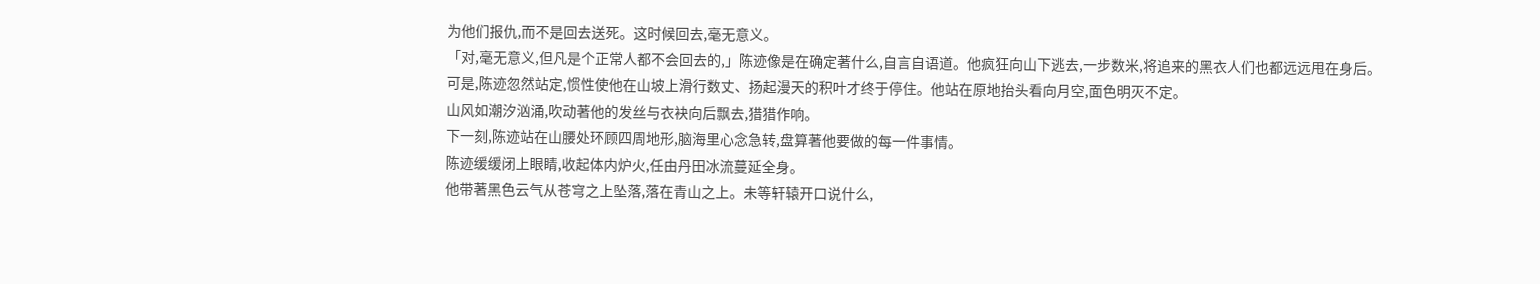为他们报仇,而不是回去送死。这时候回去,毫无意义。
「对,毫无意义,但凡是个正常人都不会回去的,」陈迹像是在确定著什么,自言自语道。他疯狂向山下逃去,一步数米,将追来的黑衣人们也都远远甩在身后。
可是,陈迹忽然站定,惯性使他在山坡上滑行数丈、扬起漫天的积叶才终于停住。他站在原地抬头看向月空,面色明灭不定。
山风如潮汐汹涌,吹动著他的发丝与衣袂向后飘去,猎猎作响。
下一刻,陈迹站在山腰处环顾四周地形,脑海里心念急转,盘算著他要做的每一件事情。
陈迹缓缓闭上眼睛,收起体内炉火,任由丹田冰流蔓延全身。
他带著黑色云气从苍穹之上坠落,落在青山之上。未等轩辕开口说什么,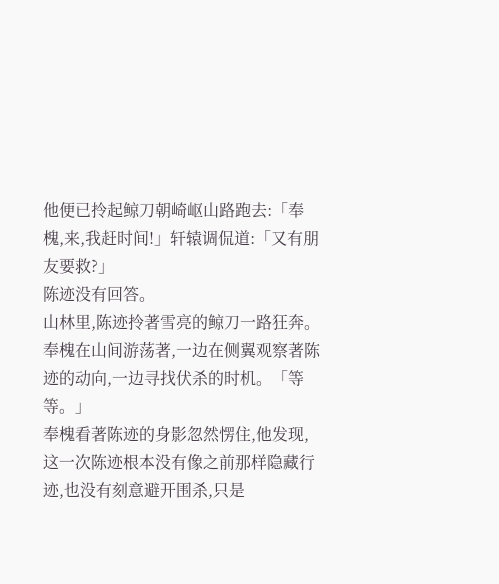他便已拎起鲸刀朝崎岖山路跑去:「奉槐,来,我赶时间!」轩辕调侃道:「又有朋友要救?」
陈迹没有回答。
山林里,陈迹拎著雪亮的鲸刀一路狂奔。
奉槐在山间游荡著,一边在侧翼观察著陈迹的动向,一边寻找伏杀的时机。「等等。」
奉槐看著陈迹的身影忽然愣住,他发现,这一次陈迹根本没有像之前那样隐藏行迹,也没有刻意避开围杀,只是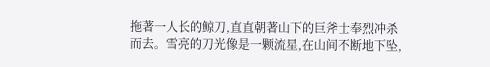拖著一人长的鲸刀,直直朝著山下的巨斧士奉烈冲杀而去。雪亮的刀光像是一颗流星,在山间不断地下坠,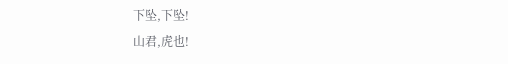下坠,下坠!
山君,虎也!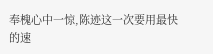奉槐心中一惊,陈迹这一次要用最快的速